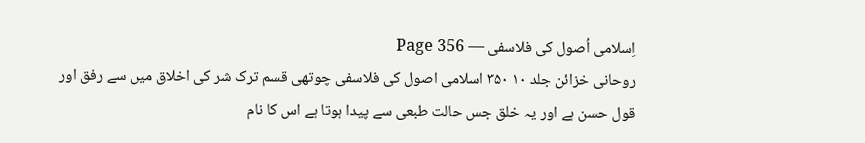اِسلامی اُصول کی فلاسفی — Page 356
روحانی خزائن جلد ۱۰ ۳۵۰ اسلامی اصول کی فلاسفی چوتھی قسم ترک شر کی اخلاق میں سے رفق اور قول حسن ہے اور یہ خلق جس حالت طبعی سے پیدا ہوتا ہے اس کا نام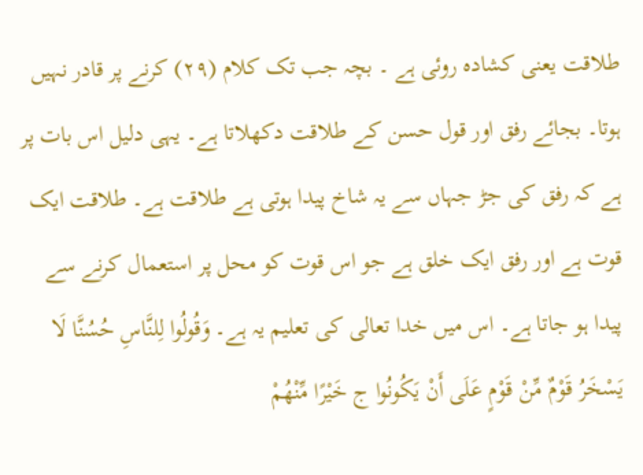طلاقت یعنی کشادہ روئی ہے ۔ بچہ جب تک کلام (۲۹) کرنے پر قادر نہیں ہوتا۔ بجائے رفق اور قول حسن کے طلاقت دکھلاتا ہے۔ یہی دلیل اس بات پر ہے کہ رفق کی جڑ جہاں سے یہ شاخ پیدا ہوتی ہے طلاقت ہے۔ طلاقت ایک قوت ہے اور رفق ایک خلق ہے جو اس قوت کو محل پر استعمال کرنے سے پیدا ہو جاتا ہے۔ اس میں خدا تعالی کی تعلیم یہ ہے۔ وَقُولُوا لِلنَّاسِ حُسُنَّا لَا يَسْخَرُ قَوْمٌ مِّنْ قَوْمٍ عَلَى أَنْ يَكُونُوا ج خَيْرًا مِّنْهُمْ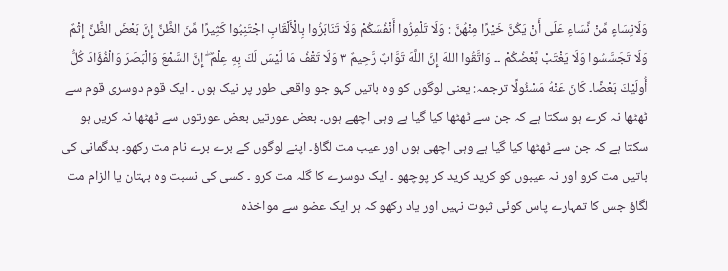وَلَانِسَاءٍ مِّنْ نِّسَاءِ عَلَى أَنْ يَكُنَّ خَيْرًا مِنْهُنَّ : وَلَا تَلْمِزُوا أَنْفُسَكُمْ وَلَا تَنَابَزُوا بِالْأَلْقَابِ اجْتَنِبُوا كَثِيرًا مِّنَ الظَّنِّ إِنَّ بَعْضَ الظَّنِّ إِثْمٌ وَلَا تَجَسَّسُوا وَلَا يَغْتَبْ بَّعْضُكُمْ ۔۔ وَاتَّقُوا اللهَ إِنَّ اللَّهَ تَوَّابٌ رَّحِيمٌ ٣ وَلَا تَقْفُ مَا لَيْسَ لَكَ بِهِ عِلْمٌ ۖ إِنَّ السَّمْعَ وَالْبَصَرَ وَالْفُؤَادَ كُلُّ أُولَيْكَ بَعْضًا۔ كَانَ عَنْهُ مَسْئُولًا ترجمہ: یعنی لوگوں کو وہ باتیں کہو جو واقعی طور پر نیک ہوں ۔ ایک قوم دوسری قوم سے ٹھٹھا نہ کرے ہو سکتا ہے کہ جن سے ٹھٹھا کیا گیا ہے وہی اچھے ہوں۔ بعض عورتیں بعض عورتوں سے ٹھٹھا نہ کریں ہو سکتا ہے کہ جن سے ٹھٹھا کیا گیا ہے وہی اچھی ہوں اور عیب مت لگاؤ۔ اپنے لوگوں کے برے برے نام مت رکھو۔ بدگمانی کی باتیں مت کرو اور نہ عیبوں کو کرید کرید کر پوچھو ۔ ایک دوسرے کا گلہ مت کرو ۔ کسی کی نسبت وہ بہتان یا الزام مت لگاؤ جس کا تمہارے پاس کوئی ثبوت نہیں اور یاد رکھو کہ ہر ایک عضو سے مواخذہ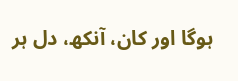ہوگا اور کان، آنکھ، دل ہر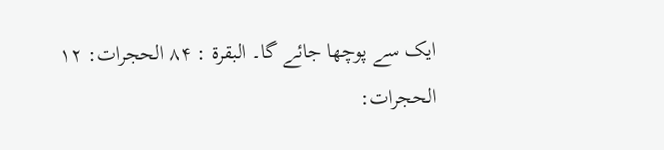ایک سے پوچھا جائے گا۔ البقرة : ۸۴ الحجرات: ١٢ الحجرات: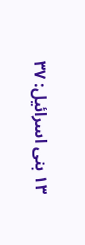١٣ بنی اسرائیل: ۳۷